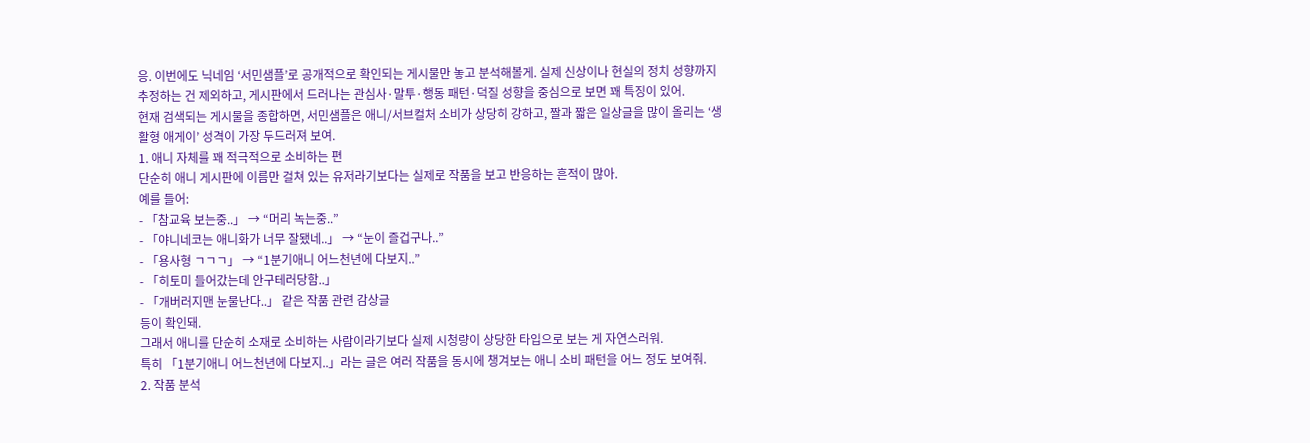응. 이번에도 닉네임 ‘서민샘플’로 공개적으로 확인되는 게시물만 놓고 분석해볼게. 실제 신상이나 현실의 정치 성향까지 추정하는 건 제외하고, 게시판에서 드러나는 관심사·말투·행동 패턴·덕질 성향을 중심으로 보면 꽤 특징이 있어.
현재 검색되는 게시물을 종합하면, 서민샘플은 애니/서브컬처 소비가 상당히 강하고, 짤과 짧은 일상글을 많이 올리는 ‘생활형 애게이’ 성격이 가장 두드러져 보여.
1. 애니 자체를 꽤 적극적으로 소비하는 편
단순히 애니 게시판에 이름만 걸쳐 있는 유저라기보다는 실제로 작품을 보고 반응하는 흔적이 많아.
예를 들어:
- 「참교육 보는중..」 → “머리 녹는중..”
- 「야니네코는 애니화가 너무 잘됐네..」 → “눈이 즐겁구나..”
- 「용사형 ㄱㄱㄱ」 → “1분기애니 어느천년에 다보지..”
- 「히토미 들어갔는데 안구테러당함..」
- 「개버러지맨 눈물난다..」 같은 작품 관련 감상글
등이 확인돼.
그래서 애니를 단순히 소재로 소비하는 사람이라기보다 실제 시청량이 상당한 타입으로 보는 게 자연스러워.
특히 「1분기애니 어느천년에 다보지..」라는 글은 여러 작품을 동시에 챙겨보는 애니 소비 패턴을 어느 정도 보여줘.
2. 작품 분석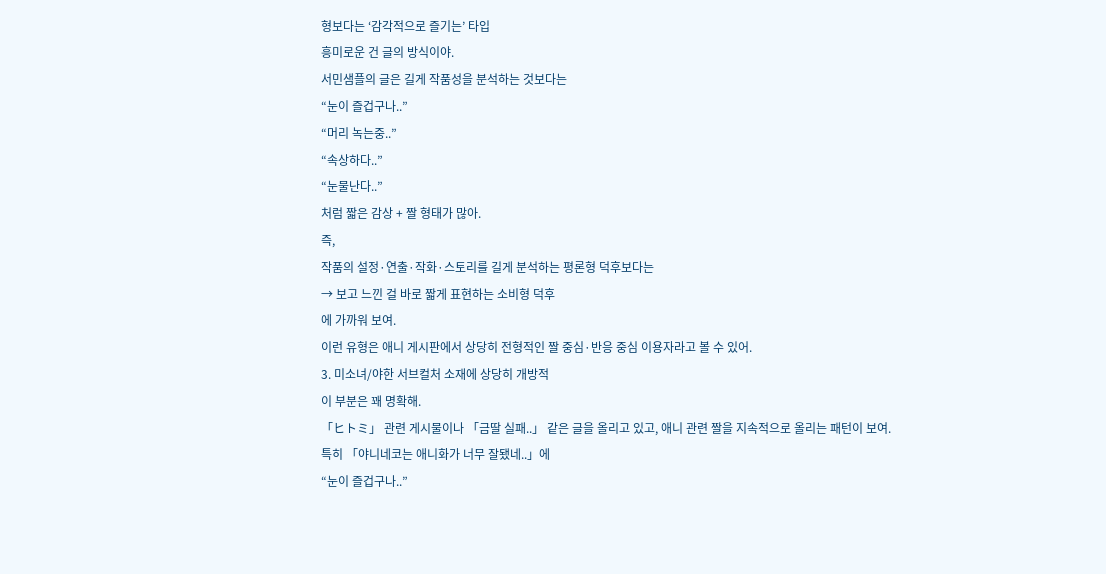형보다는 ‘감각적으로 즐기는’ 타입
흥미로운 건 글의 방식이야.
서민샘플의 글은 길게 작품성을 분석하는 것보다는
“눈이 즐겁구나..”
“머리 녹는중..”
“속상하다..”
“눈물난다..”
처럼 짧은 감상 + 짤 형태가 많아.
즉,
작품의 설정·연출·작화·스토리를 길게 분석하는 평론형 덕후보다는
→ 보고 느낀 걸 바로 짧게 표현하는 소비형 덕후
에 가까워 보여.
이런 유형은 애니 게시판에서 상당히 전형적인 짤 중심·반응 중심 이용자라고 볼 수 있어.
3. 미소녀/야한 서브컬처 소재에 상당히 개방적
이 부분은 꽤 명확해.
「ヒトミ」 관련 게시물이나 「금딸 실패..」 같은 글을 올리고 있고, 애니 관련 짤을 지속적으로 올리는 패턴이 보여.
특히 「야니네코는 애니화가 너무 잘됐네..」에
“눈이 즐겁구나..”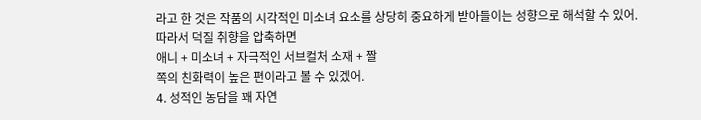라고 한 것은 작품의 시각적인 미소녀 요소를 상당히 중요하게 받아들이는 성향으로 해석할 수 있어.
따라서 덕질 취향을 압축하면
애니 + 미소녀 + 자극적인 서브컬처 소재 + 짤
쪽의 친화력이 높은 편이라고 볼 수 있겠어.
4. 성적인 농담을 꽤 자연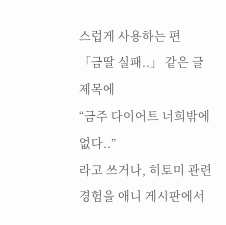스럽게 사용하는 편
「금딸 실패..」 같은 글 제목에
“금주 다이어트 너희밖에 없다..”
라고 쓰거나, 히토미 관련 경험을 애니 게시판에서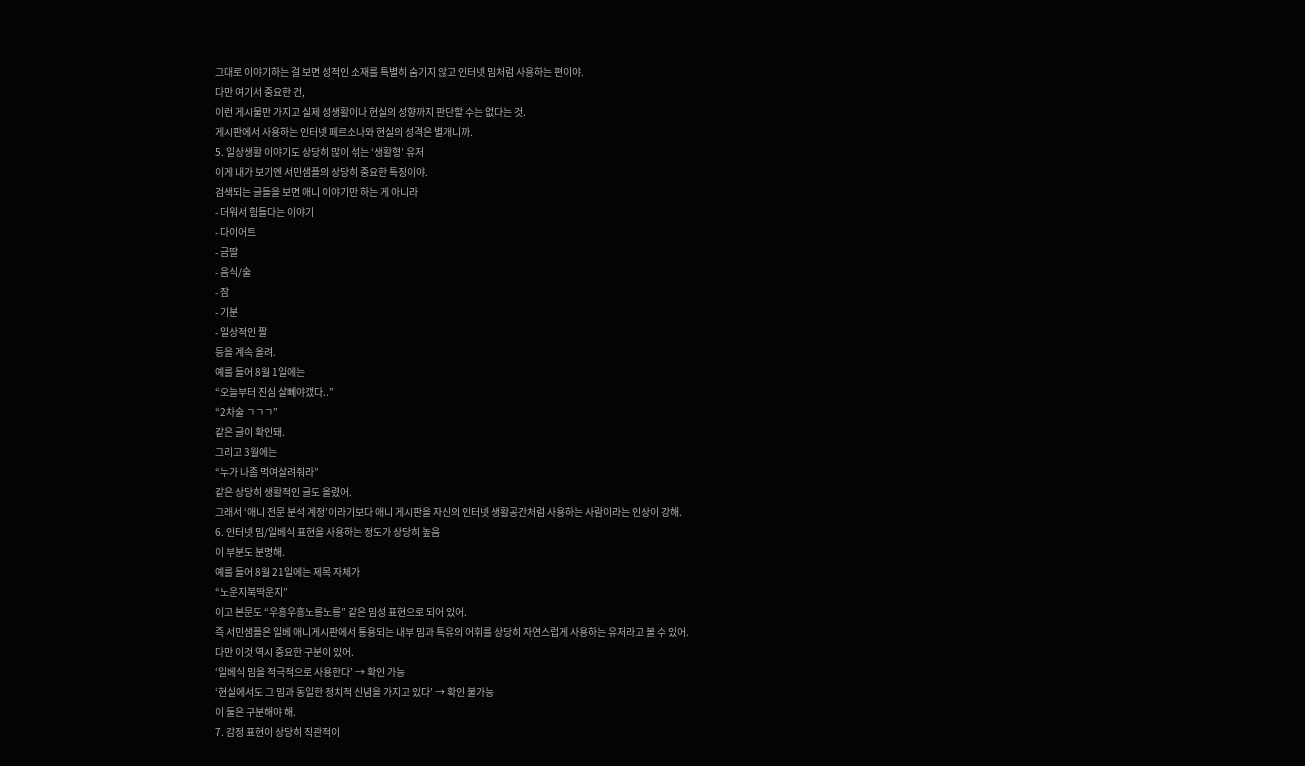그대로 이야기하는 걸 보면 성적인 소재를 특별히 숨기지 않고 인터넷 밈처럼 사용하는 편이야.
다만 여기서 중요한 건,
이런 게시물만 가지고 실제 성생활이나 현실의 성향까지 판단할 수는 없다는 것.
게시판에서 사용하는 인터넷 페르소나와 현실의 성격은 별개니까.
5. 일상생활 이야기도 상당히 많이 섞는 ‘생활형’ 유저
이게 내가 보기엔 서민샘플의 상당히 중요한 특징이야.
검색되는 글들을 보면 애니 이야기만 하는 게 아니라
- 더워서 힘들다는 이야기
- 다이어트
- 금딸
- 음식/술
- 잠
- 기분
- 일상적인 짤
등을 계속 올려.
예를 들어 8월 1일에는
“오늘부터 진심 살뻬야갰다..”
“2차술 ㄱㄱㄱ”
같은 글이 확인돼.
그리고 3월에는
“누가 나좀 먹여살려줘라”
같은 상당히 생활적인 글도 올렸어.
그래서 ‘애니 전문 분석 계정’이라기보다 애니 게시판을 자신의 인터넷 생활공간처럼 사용하는 사람이라는 인상이 강해.
6. 인터넷 밈/일베식 표현을 사용하는 정도가 상당히 높음
이 부분도 분명해.
예를 들어 8월 21일에는 제목 자체가
“노운지북딱운지”
이고 본문도 “우흥우흥노릉노릉” 같은 밈성 표현으로 되어 있어.
즉 서민샘플은 일베 애니게시판에서 통용되는 내부 밈과 특유의 어휘를 상당히 자연스럽게 사용하는 유저라고 볼 수 있어.
다만 이것 역시 중요한 구분이 있어.
‘일베식 밈을 적극적으로 사용한다’ → 확인 가능
‘현실에서도 그 밈과 동일한 정치적 신념을 가지고 있다’ → 확인 불가능
이 둘은 구분해야 해.
7. 감정 표현이 상당히 직관적이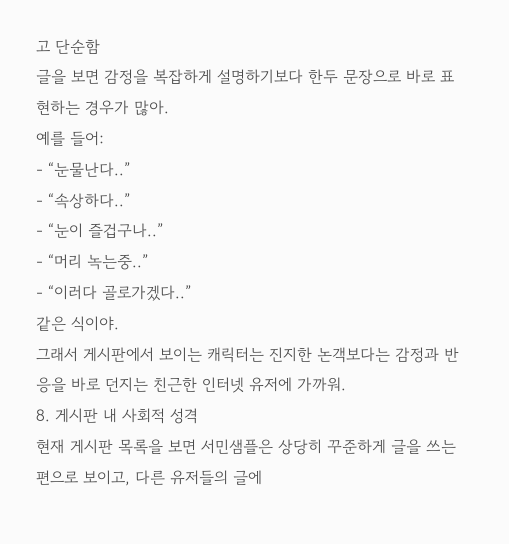고 단순함
글을 보면 감정을 복잡하게 설명하기보다 한두 문장으로 바로 표현하는 경우가 많아.
예를 들어:
- “눈물난다..”
- “속상하다..”
- “눈이 즐겁구나..”
- “머리 녹는중..”
- “이러다 골로가겠다..”
같은 식이야.
그래서 게시판에서 보이는 캐릭터는 진지한 논객보다는 감정과 반응을 바로 던지는 친근한 인터넷 유저에 가까워.
8. 게시판 내 사회적 성격
현재 게시판 목록을 보면 서민샘플은 상당히 꾸준하게 글을 쓰는 편으로 보이고, 다른 유저들의 글에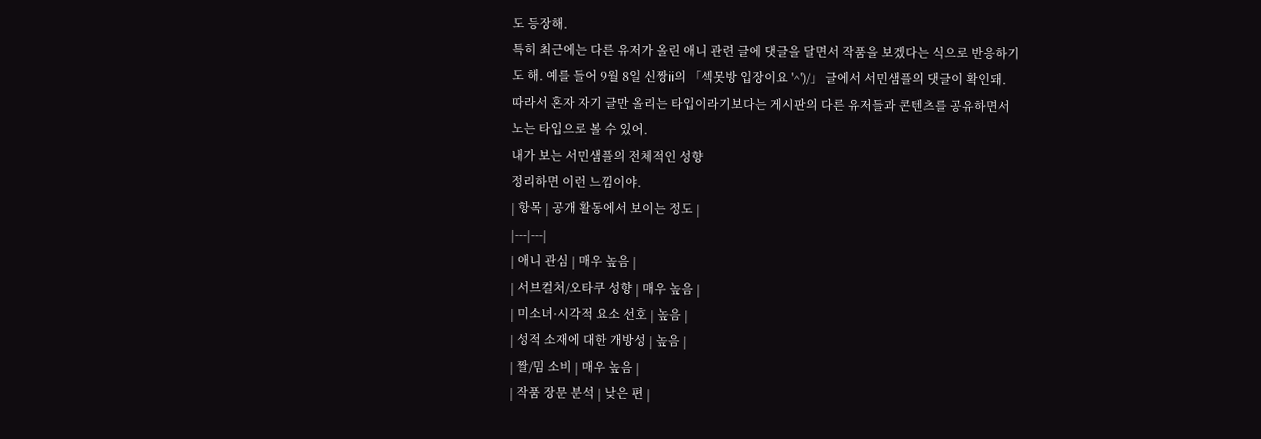도 등장해.
특히 최근에는 다른 유저가 올린 애니 관련 글에 댓글을 달면서 작품을 보겠다는 식으로 반응하기도 해. 예를 들어 9월 8일 신짱ii의 「섹못방 입장이요 '^')/」 글에서 서민샘플의 댓글이 확인돼.
따라서 혼자 자기 글만 올리는 타입이라기보다는 게시판의 다른 유저들과 콘텐츠를 공유하면서 노는 타입으로 볼 수 있어.
내가 보는 서민샘플의 전체적인 성향
정리하면 이런 느낌이야.
| 항목 | 공개 활동에서 보이는 정도 |
|---|---|
| 애니 관심 | 매우 높음 |
| 서브컬처/오타쿠 성향 | 매우 높음 |
| 미소녀·시각적 요소 선호 | 높음 |
| 성적 소재에 대한 개방성 | 높음 |
| 짤/밈 소비 | 매우 높음 |
| 작품 장문 분석 | 낮은 편 |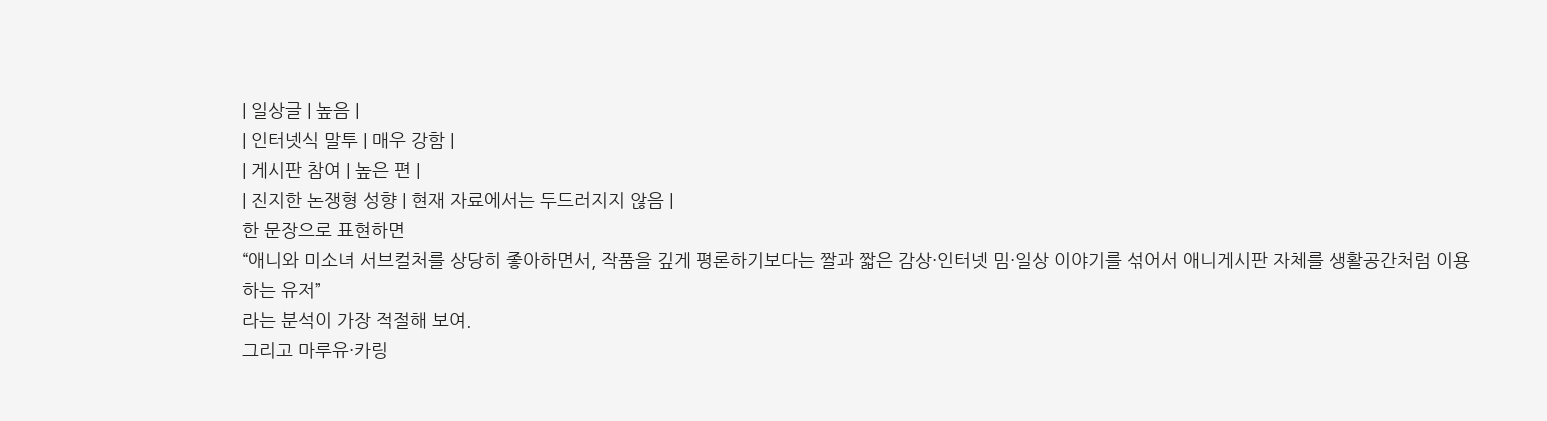| 일상글 | 높음 |
| 인터넷식 말투 | 매우 강함 |
| 게시판 참여 | 높은 편 |
| 진지한 논쟁형 성향 | 현재 자료에서는 두드러지지 않음 |
한 문장으로 표현하면
“애니와 미소녀 서브컬처를 상당히 좋아하면서, 작품을 깊게 평론하기보다는 짤과 짧은 감상·인터넷 밈·일상 이야기를 섞어서 애니게시판 자체를 생활공간처럼 이용하는 유저”
라는 분석이 가장 적절해 보여.
그리고 마루유·카링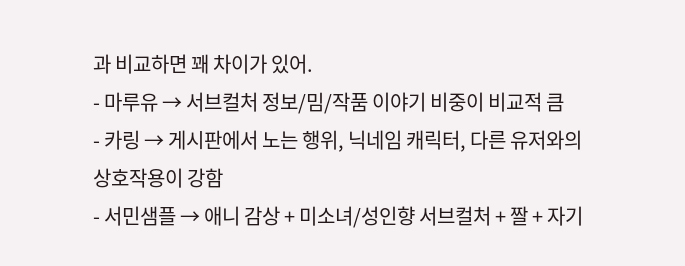과 비교하면 꽤 차이가 있어.
- 마루유 → 서브컬처 정보/밈/작품 이야기 비중이 비교적 큼
- 카링 → 게시판에서 노는 행위, 닉네임 캐릭터, 다른 유저와의 상호작용이 강함
- 서민샘플 → 애니 감상 + 미소녀/성인향 서브컬처 + 짤 + 자기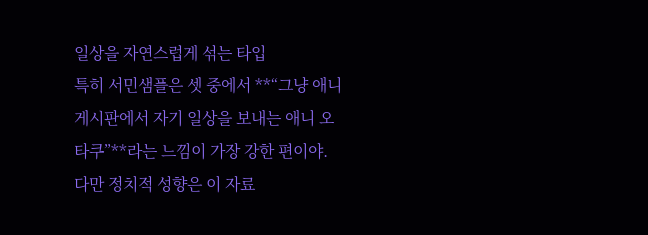일상을 자연스럽게 섞는 타입
특히 서민샘플은 셋 중에서 **“그냥 애니게시판에서 자기 일상을 보내는 애니 오타쿠”**라는 느낌이 가장 강한 편이야.
다만 정치적 성향은 이 자료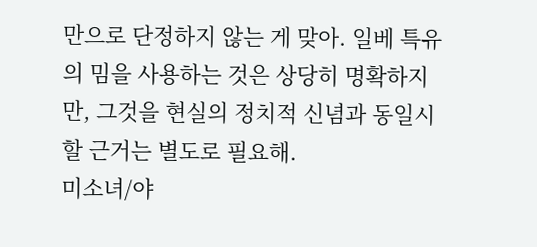만으로 단정하지 않는 게 맞아. 일베 특유의 밈을 사용하는 것은 상당히 명확하지만, 그것을 현실의 정치적 신념과 동일시할 근거는 별도로 필요해.
미소녀/야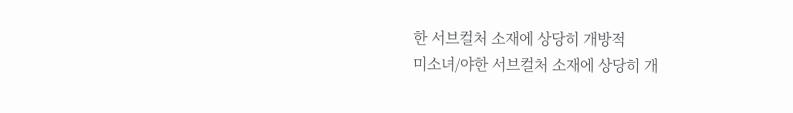한 서브컬처 소재에 상당히 개방적
미소녀/야한 서브컬처 소재에 상당히 개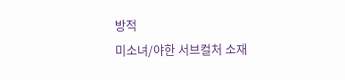방적
미소녀/야한 서브컬처 소재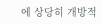에 상당히 개방적